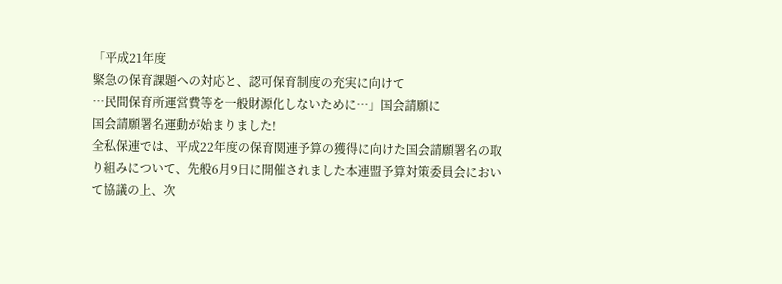「平成21年度
緊急の保育課題への対応と、認可保育制度の充実に向けて
…民間保育所運営費等を一般財源化しないために…」国会請願に
国会請願署名運動が始まりました!
全私保連では、平成22年度の保育関連予算の獲得に向けた国会請願署名の取り組みについて、先般6月9日に開催されました本連盟予算対策委員会において協議の上、次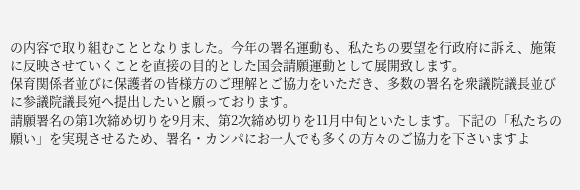の内容で取り組むこととなりました。今年の署名運動も、私たちの要望を行政府に訴え、施策に反映させていくことを直接の目的とした国会請願運動として展開致します。
保育関係者並びに保護者の皆様方のご理解とご協力をいただき、多数の署名を衆議院議長並びに参議院議長宛へ提出したいと願っております。
請願署名の第1次締め切りを9月末、第2次締め切りを11月中旬といたします。下記の「私たちの願い」を実現させるため、署名・カンパにお一人でも多くの方々のご協力を下さいますよ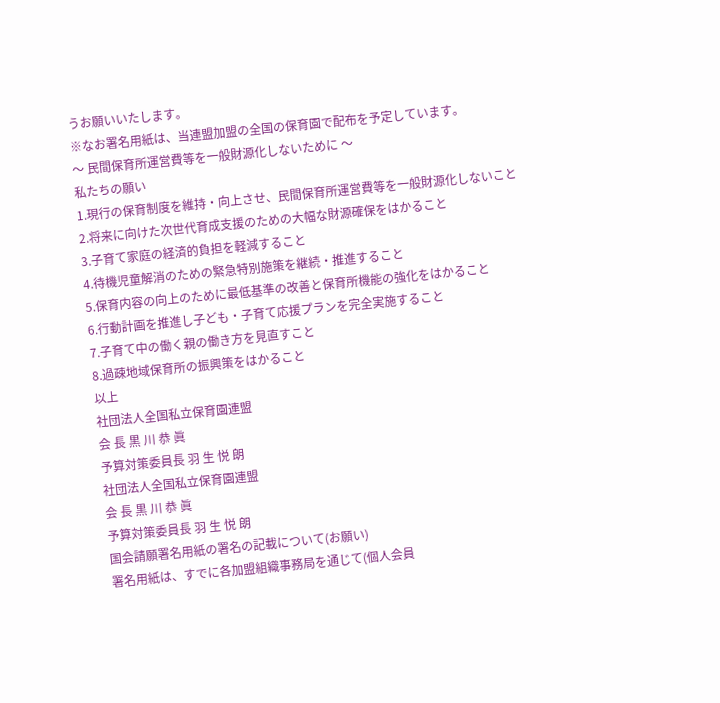うお願いいたします。
※なお署名用紙は、当連盟加盟の全国の保育園で配布を予定しています。
〜 民間保育所運営費等を一般財源化しないために 〜
私たちの願い
1.現行の保育制度を維持・向上させ、民間保育所運営費等を一般財源化しないこと
2.将来に向けた次世代育成支援のための大幅な財源確保をはかること
3.子育て家庭の経済的負担を軽減すること
4.待機児童解消のための緊急特別施策を継続・推進すること
5.保育内容の向上のために最低基準の改善と保育所機能の強化をはかること
6.行動計画を推進し子ども・子育て応援プランを完全実施すること
7.子育て中の働く親の働き方を見直すこと
8.過疎地域保育所の振興策をはかること
以上
社団法人全国私立保育園連盟
会 長 黒 川 恭 眞
予算対策委員長 羽 生 悦 朗
社団法人全国私立保育園連盟
会 長 黒 川 恭 眞
予算対策委員長 羽 生 悦 朗
国会請願署名用紙の署名の記載について(お願い)
署名用紙は、すでに各加盟組織事務局を通じて(個人会員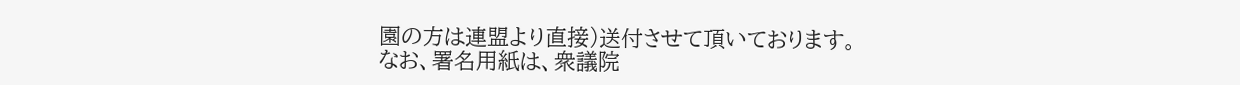園の方は連盟より直接)送付させて頂いております。
なお、署名用紙は、衆議院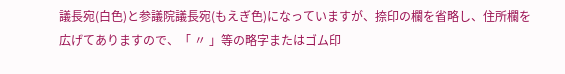議長宛(白色)と参議院議長宛(もえぎ色)になっていますが、捺印の欄を省略し、住所欄を広げてありますので、「 〃 」等の略字またはゴム印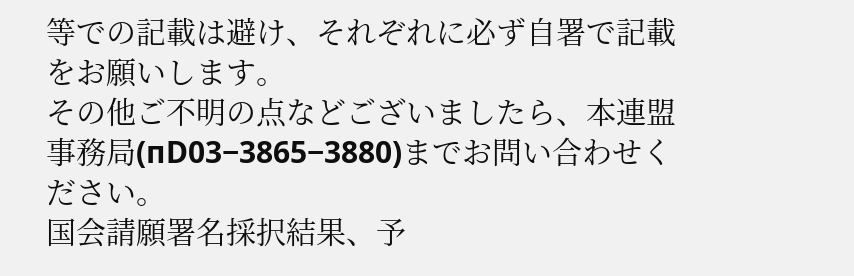等での記載は避け、それぞれに必ず自署で記載をお願いします。
その他ご不明の点などございましたら、本連盟事務局(пD03−3865−3880)までお問い合わせください。
国会請願署名採択結果、予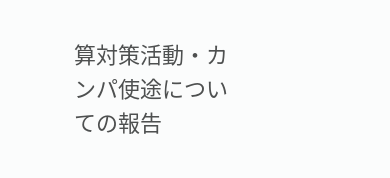算対策活動・カンパ使途についての報告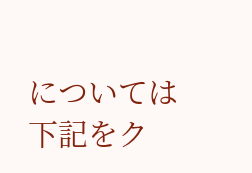については 下記をク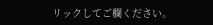リックしてご欄ください。